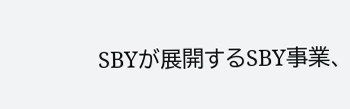SBYが展開するSBY事業、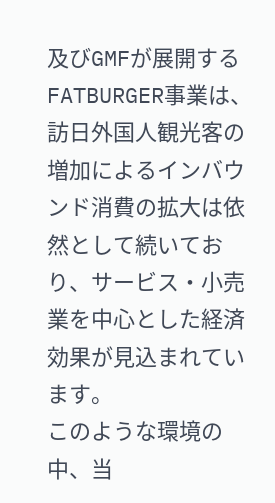及びGMFが展開するFATBURGER事業は、訪日外国人観光客の増加によるインバウンド消費の拡大は依然として続いており、サービス・小売業を中心とした経済効果が見込まれています。
このような環境の中、当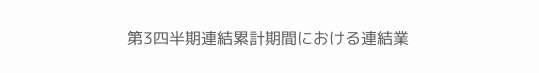第3四半期連結累計期間における連結業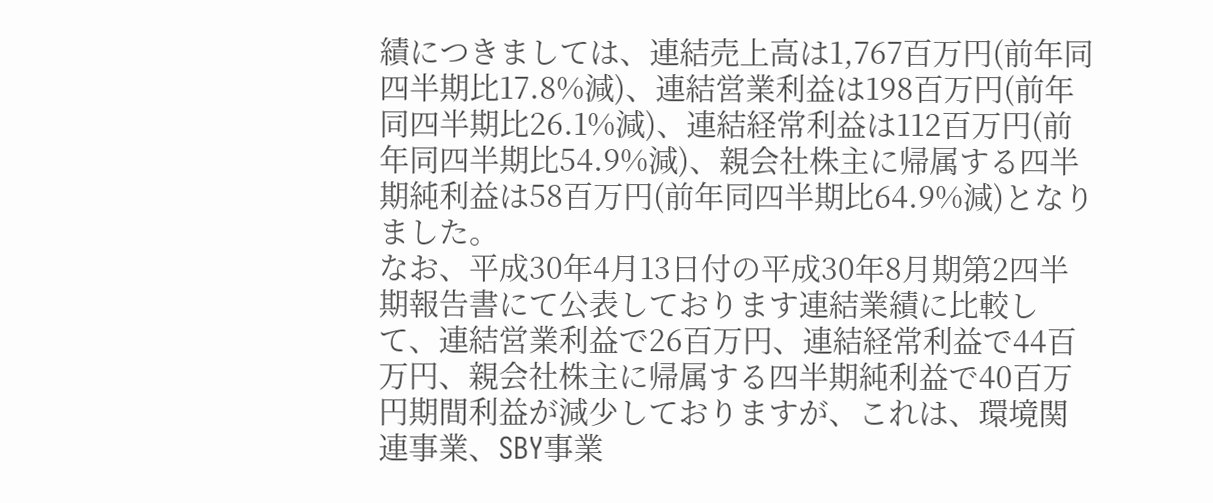績につきましては、連結売上高は1,767百万円(前年同四半期比17.8%減)、連結営業利益は198百万円(前年同四半期比26.1%減)、連結経常利益は112百万円(前年同四半期比54.9%減)、親会社株主に帰属する四半期純利益は58百万円(前年同四半期比64.9%減)となりました。
なお、平成30年4月13日付の平成30年8月期第2四半期報告書にて公表しております連結業績に比較して、連結営業利益で26百万円、連結経常利益で44百万円、親会社株主に帰属する四半期純利益で40百万円期間利益が減少しておりますが、これは、環境関連事業、SBY事業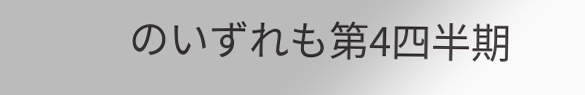のいずれも第4四半期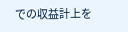での収益計上を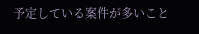予定している案件が多いこと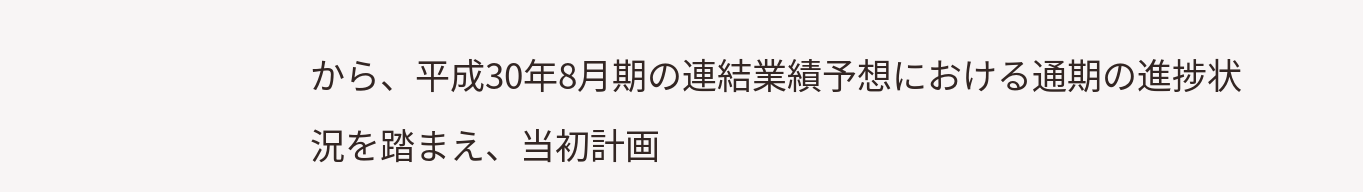から、平成30年8月期の連結業績予想における通期の進捗状況を踏まえ、当初計画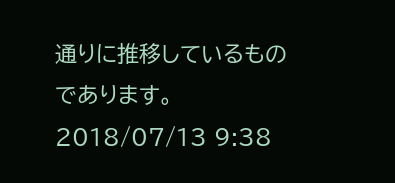通りに推移しているものであります。
2018/07/13 9:38